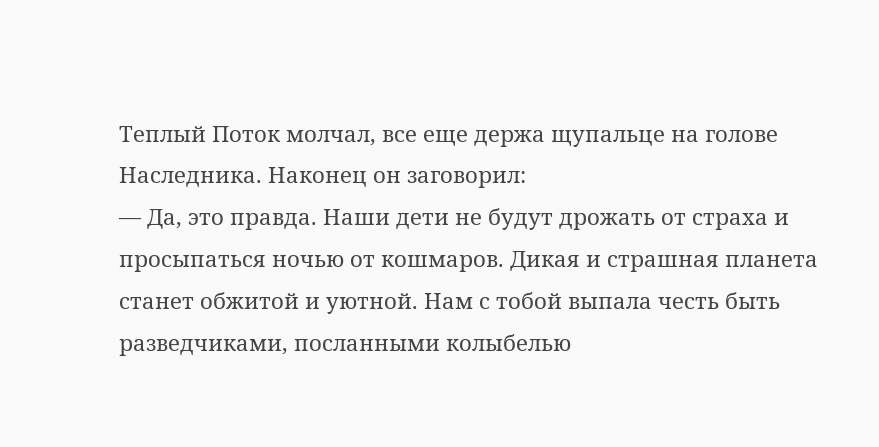Теплый Поток молчал, все еще держа щупальце на голове Наследника. Наконец он заговорил:
— Да, это правда. Наши дети не будут дрожать от страха и просыпаться ночью от кошмаров. Дикая и страшная планета станет обжитой и уютной. Нам с тобой выпала честь быть разведчиками, посланными колыбелью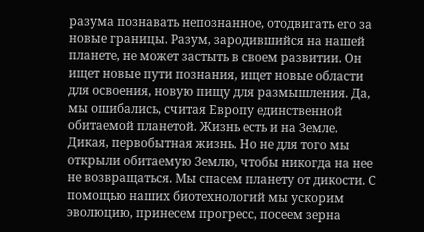разума познавать непознанное, отодвигать его за новые границы. Разум, зародившийся на нашей планете, не может застыть в своем развитии. Он ищет новые пути познания, ищет новые области для освоения, новую пищу для размышления. Да, мы ошибались, считая Европу единственной обитаемой планетой. Жизнь есть и на Земле. Дикая, первобытная жизнь. Но не для того мы открыли обитаемую Землю, чтобы никогда на нее не возвращаться. Мы спасем планету от дикости. С помощью наших биотехнологий мы ускорим эволюцию, принесем прогресс, посеем зерна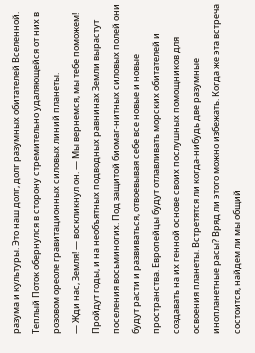разума и культуры. Это наш долг, долг разумных обитателей Вселенной.
Теплый Поток обернулся в сторону стремительно удаляющейся от них в розовом ореоле гравитационных силовых линий планеты.
— Жди нас, Земля! — воскликнул он. — Мы вернемся, мы тебе поможем!
Пройдут годы, и на необъятных подводных равнинах Земли вырастут поселения восьминогих. Под защитой биомаг-нитных силовых полей они будут расти и развиваться, отвоевывая себе все новые и новые пространства. Европейцы будут отлавливать морских обитателей и создавать на их генной основе своих послушных помощников для освоения планеты. Встретятся ли когда-нибудь две разумные инопланетные расы? Вряд ли этого можно избежать. Когда же эта встреча состоится, найдем ли мы общий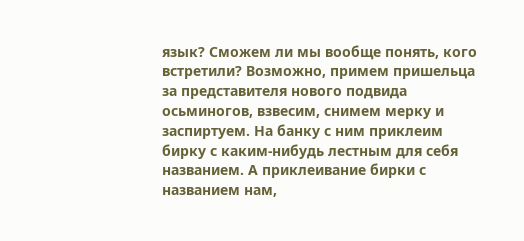язык? Сможем ли мы вообще понять, кого встретили? Возможно, примем пришельца за представителя нового подвида осьминогов, взвесим, снимем мерку и заспиртуем. На банку с ним приклеим бирку с каким-нибудь лестным для себя названием. А приклеивание бирки с названием нам,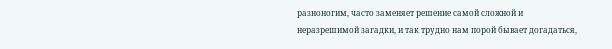разноногим, часто заменяет решение самой сложной и неразрешимой загадки, и так трудно нам порой бывает догадаться,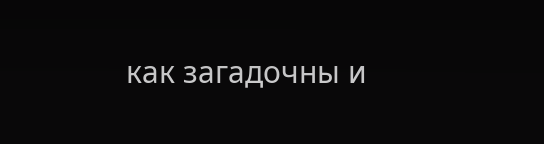как загадочны и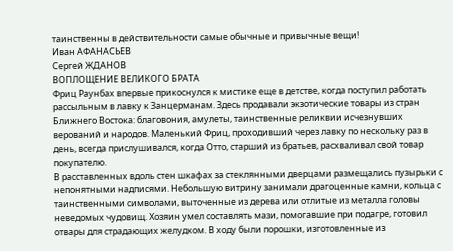таинственны в действительности самые обычные и привычные вещи!
Иван АФАНАСЬЕВ
Сергей ЖДАНОВ
ВОПЛОЩЕНИЕ ВЕЛИКОГО БРАТА
Фриц Раунбах впервые прикоснулся к мистике еще в детстве, когда поступил работать рассыльным в лавку к Занцерманам. Здесь продавали экзотические товары из стран Ближнего Востока: благовония, амулеты, таинственные реликвии исчезнувших верований и народов. Маленький Фриц, проходивший через лавку по нескольку раз в день, всегда прислушивался, когда Отто, старший из братьев, расхваливал свой товар покупателю.
В расставленных вдоль стен шкафах за стеклянными дверцами размещались пузырьки с непонятными надписями. Небольшую витрину занимали драгоценные камни, кольца с таинственными символами, выточенные из дерева или отлитые из металла головы неведомых чудовищ. Хозяин умел составлять мази, помогавшие при подагре, готовил отвары для страдающих желудком. В ходу были порошки, изготовленные из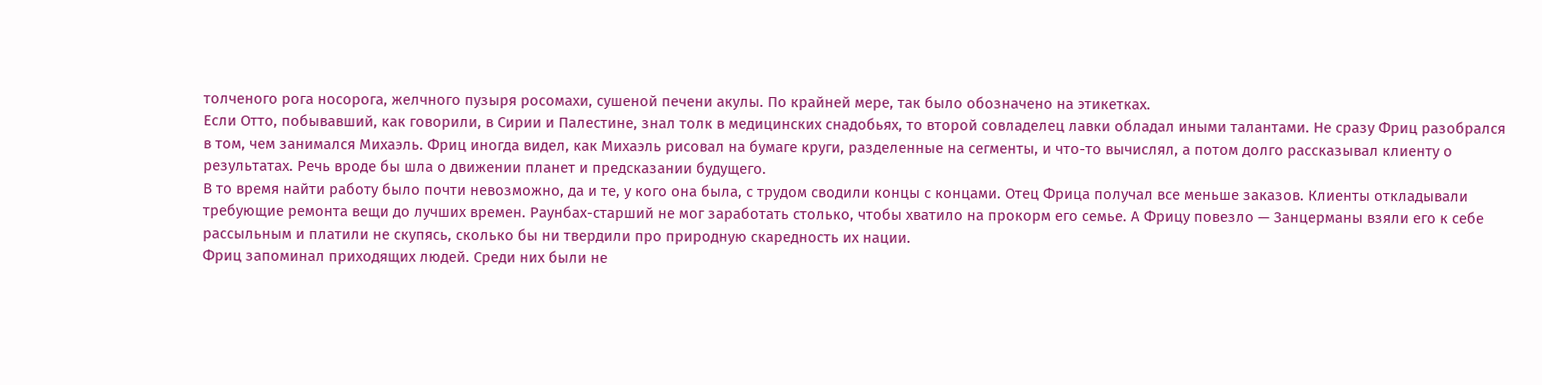толченого рога носорога, желчного пузыря росомахи, сушеной печени акулы. По крайней мере, так было обозначено на этикетках.
Если Отто, побывавший, как говорили, в Сирии и Палестине, знал толк в медицинских снадобьях, то второй совладелец лавки обладал иными талантами. Не сразу Фриц разобрался в том, чем занимался Михаэль. Фриц иногда видел, как Михаэль рисовал на бумаге круги, разделенные на сегменты, и что-то вычислял, а потом долго рассказывал клиенту о результатах. Речь вроде бы шла о движении планет и предсказании будущего.
В то время найти работу было почти невозможно, да и те, у кого она была, с трудом сводили концы с концами. Отец Фрица получал все меньше заказов. Клиенты откладывали требующие ремонта вещи до лучших времен. Раунбах-старший не мог заработать столько, чтобы хватило на прокорм его семье. А Фрицу повезло — Занцерманы взяли его к себе рассыльным и платили не скупясь, сколько бы ни твердили про природную скаредность их нации.
Фриц запоминал приходящих людей. Среди них были не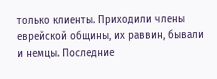только клиенты. Приходили члены еврейской общины, их раввин, бывали и немцы. Последние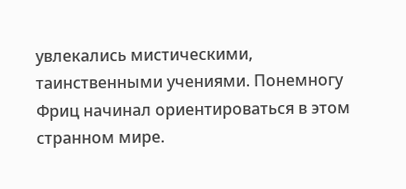увлекались мистическими, таинственными учениями. Понемногу Фриц начинал ориентироваться в этом странном мире.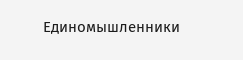Единомышленники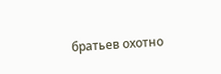братьев охотно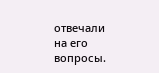отвечали на его вопросы.